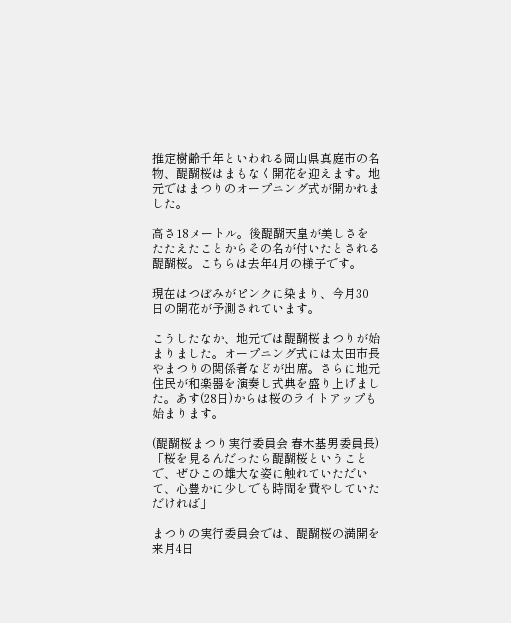推定樹齢千年といわれる岡山県真庭市の名物、醍醐桜はまもなく開花を迎えます。地元ではまつりのオープニング式が開かれました。

高さ18メートル。後醍醐天皇が美しさをたたえたことからその名が付いたとされる醍醐桜。こちらは去年4月の様子です。

現在はつぼみがピンクに染まり、今月30日の開花が予測されています。

こうしたなか、地元では醍醐桜まつりが始まりました。オープニング式には太田市長やまつりの関係者などが出席。さらに地元住民が和楽器を演奏し式典を盛り上げました。あす(28日)からは桜のライトアップも始まります。

(醍醐桜まつり実行委員会 春木基男委員長)
「桜を見るんだったら醍醐桜ということで、ぜひこの雄大な姿に触れていただいて、心豊かに少しでも時間を費やしていただければ」

まつりの実行委員会では、醍醐桜の満開を来月4日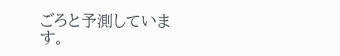ごろと予測しています。